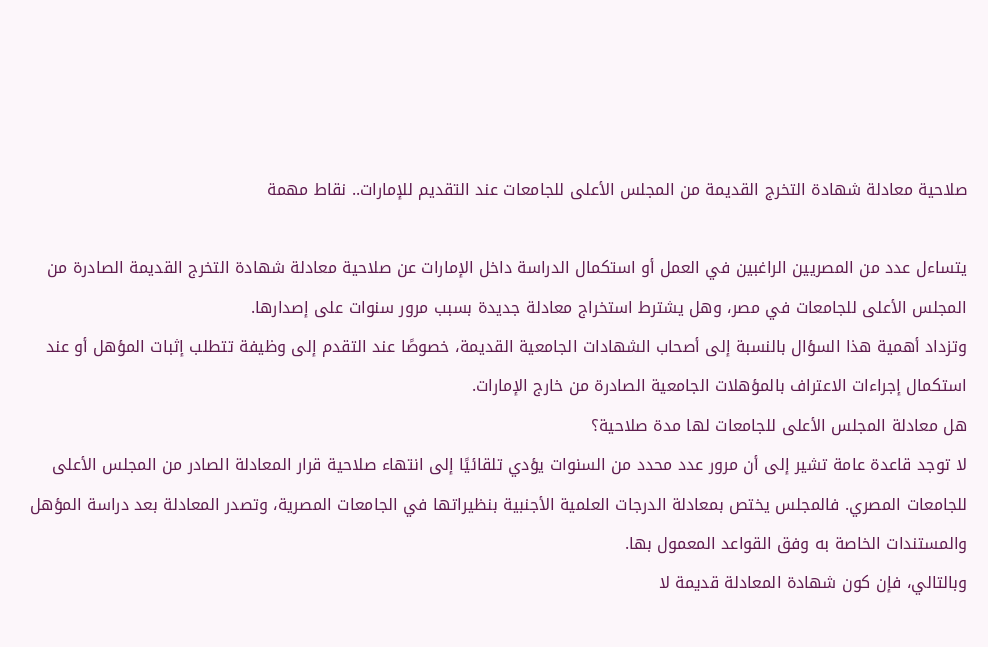صلاحية معادلة شهادة التخرج القديمة من المجلس الأعلى للجامعات عند التقديم للإمارات.. نقاط مهمة

يتساءل عدد من المصريين الراغبين في العمل أو استكمال الدراسة داخل الإمارات عن صلاحية معادلة شهادة التخرج القديمة الصادرة من المجلس الأعلى للجامعات في مصر، وهل يشترط استخراج معادلة جديدة بسبب مرور سنوات على إصدارها.
وتزداد أهمية هذا السؤال بالنسبة إلى أصحاب الشهادات الجامعية القديمة، خصوصًا عند التقدم إلى وظيفة تتطلب إثبات المؤهل أو عند استكمال إجراءات الاعتراف بالمؤهلات الجامعية الصادرة من خارج الإمارات.
هل معادلة المجلس الأعلى للجامعات لها مدة صلاحية؟
لا توجد قاعدة عامة تشير إلى أن مرور عدد محدد من السنوات يؤدي تلقائيًا إلى انتهاء صلاحية قرار المعادلة الصادر من المجلس الأعلى للجامعات المصري. فالمجلس يختص بمعادلة الدرجات العلمية الأجنبية بنظيراتها في الجامعات المصرية، وتصدر المعادلة بعد دراسة المؤهل والمستندات الخاصة به وفق القواعد المعمول بها.
وبالتالي، فإن كون شهادة المعادلة قديمة لا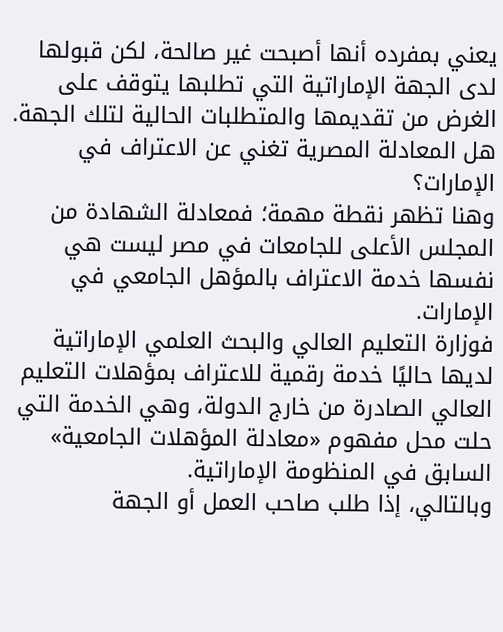يعني بمفرده أنها أصبحت غير صالحة، لكن قبولها لدى الجهة الإماراتية التي تطلبها يتوقف على الغرض من تقديمها والمتطلبات الحالية لتلك الجهة.
هل المعادلة المصرية تغني عن الاعتراف في الإمارات؟
وهنا تظهر نقطة مهمة؛ فمعادلة الشهادة من المجلس الأعلى للجامعات في مصر ليست هي نفسها خدمة الاعتراف بالمؤهل الجامعي في الإمارات.
فوزارة التعليم العالي والبحث العلمي الإماراتية لديها حاليًا خدمة رقمية للاعتراف بمؤهلات التعليم العالي الصادرة من خارج الدولة، وهي الخدمة التي حلت محل مفهوم «معادلة المؤهلات الجامعية» السابق في المنظومة الإماراتية.
وبالتالي، إذا طلب صاحب العمل أو الجهة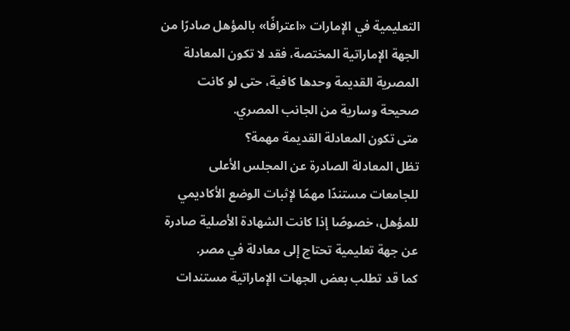التعليمية في الإمارات «اعترافًا» بالمؤهل صادرًا من الجهة الإماراتية المختصة، فقد لا تكون المعادلة المصرية القديمة وحدها كافية، حتى لو كانت صحيحة وسارية من الجانب المصري.
متى تكون المعادلة القديمة مهمة؟
تظل المعادلة الصادرة عن المجلس الأعلى للجامعات مستندًا مهمًا لإثبات الوضع الأكاديمي للمؤهل، خصوصًا إذا كانت الشهادة الأصلية صادرة عن جهة تعليمية تحتاج إلى معادلة في مصر.
كما قد تطلب بعض الجهات الإماراتية مستندات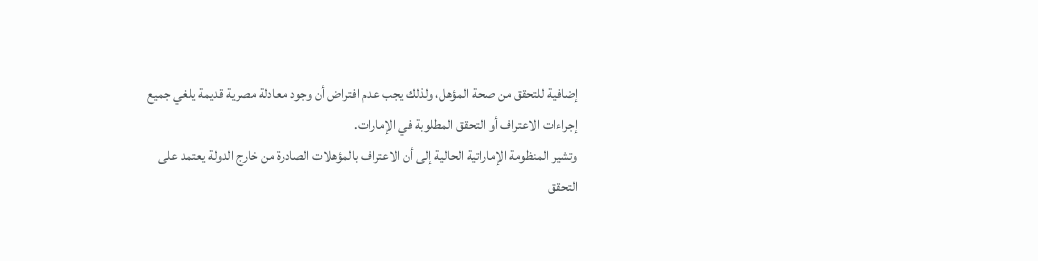إضافية للتحقق من صحة المؤهل، ولذلك يجب عدم افتراض أن وجود معادلة مصرية قديمة يلغي جميع إجراءات الاعتراف أو التحقق المطلوبة في الإمارات.
وتشير المنظومة الإماراتية الحالية إلى أن الاعتراف بالمؤهلات الصادرة من خارج الدولة يعتمد على التحقق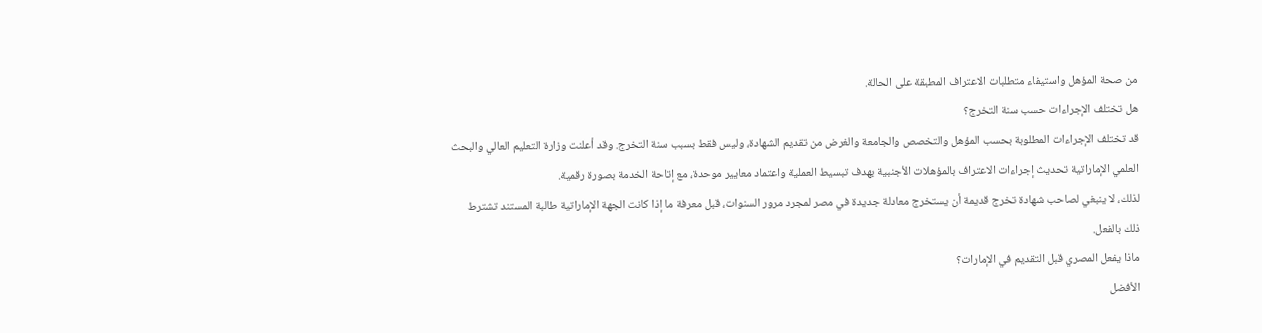من صحة المؤهل واستيفاء متطلبات الاعتراف المطبقة على الحالة.
هل تختلف الإجراءات حسب سنة التخرج؟
قد تختلف الإجراءات المطلوبة بحسب المؤهل والتخصص والجامعة والغرض من تقديم الشهادة، وليس فقط بسبب سنة التخرج. وقد أعلنت وزارة التعليم العالي والبحث العلمي الإماراتية تحديث إجراءات الاعتراف بالمؤهلات الأجنبية بهدف تبسيط العملية واعتماد معايير موحدة، مع إتاحة الخدمة بصورة رقمية.
لذلك، لا ينبغي لصاحب شهادة تخرج قديمة أن يستخرج معادلة جديدة في مصر لمجرد مرور السنوات، قبل معرفة ما إذا كانت الجهة الإماراتية طالبة المستند تشترط ذلك بالفعل.
ماذا يفعل المصري قبل التقديم في الإمارات؟
الأفضل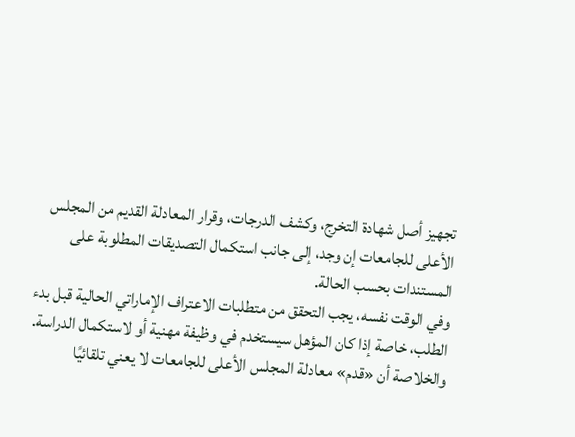تجهيز أصل شهادة التخرج، وكشف الدرجات، وقرار المعادلة القديم من المجلس الأعلى للجامعات إن وجد، إلى جانب استكمال التصديقات المطلوبة على المستندات بحسب الحالة.
وفي الوقت نفسه، يجب التحقق من متطلبات الاعتراف الإماراتي الحالية قبل بدء الطلب، خاصة إذا كان المؤهل سيستخدم في وظيفة مهنية أو لاستكمال الدراسة.
والخلاصة أن «قدم» معادلة المجلس الأعلى للجامعات لا يعني تلقائيًا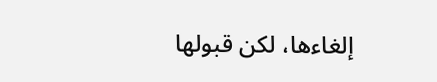إلغاءها، لكن قبولها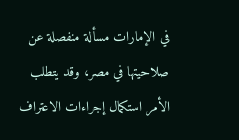في الإمارات مسألة منفصلة عن صلاحيتها في مصر، وقد يتطلب الأمر استكمال إجراءات الاعتراف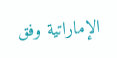الإماراتية وفق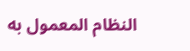النظام المعمول به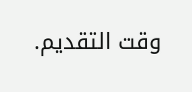وقت التقديم.